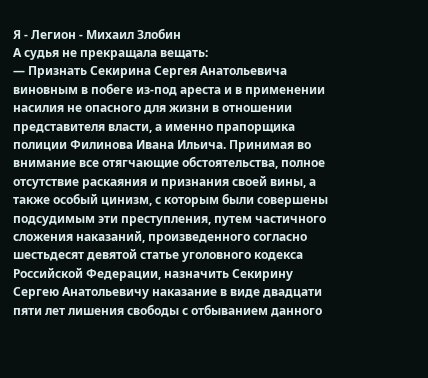Я - Легион - Михаил Злобин
А судья не прекращала вещать:
— Признать Секирина Сергея Анатольевича виновным в побеге из-под ареста и в применении насилия не опасного для жизни в отношении представителя власти, а именно прапорщика полиции Филинова Ивана Ильича. Принимая во внимание все отягчающие обстоятельства, полное отсутствие раскаяния и признания своей вины, а также особый цинизм, с которым были совершены подсудимым эти преступления, путем частичного сложения наказаний, произведенного согласно шестьдесят девятой статье уголовного кодекса Российской Федерации, назначить Секирину Сергею Анатольевичу наказание в виде двадцати пяти лет лишения свободы с отбыванием данного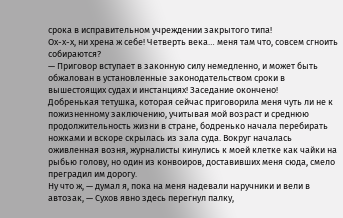срока в исправительном учреждении закрытого типа!
Ох-х-х, ни хрена ж себе! Четверть века… меня там что, совсем сгноить собираются?
— Приговор вступает в законную силу немедленно, и может быть обжалован в установленные законодательством сроки в вышестоящих судах и инстанциях! Заседание окончено!
Добренькая тетушка, которая сейчас приговорила меня чуть ли не к пожизненному заключению, учитывая мой возраст и среднюю продолжительность жизни в стране, бодренько начала перебирать ножками и вскоре скрылась из зала суда. Вокруг началась оживленная возня, журналисты кинулись к моей клетке как чайки на рыбью голову, но один из конвоиров, доставивших меня сюда, смело преградил им дорогу.
Ну что ж, — думал я, пока на меня надевали наручники и вели в автозак, — Сухов явно здесь перегнул палку,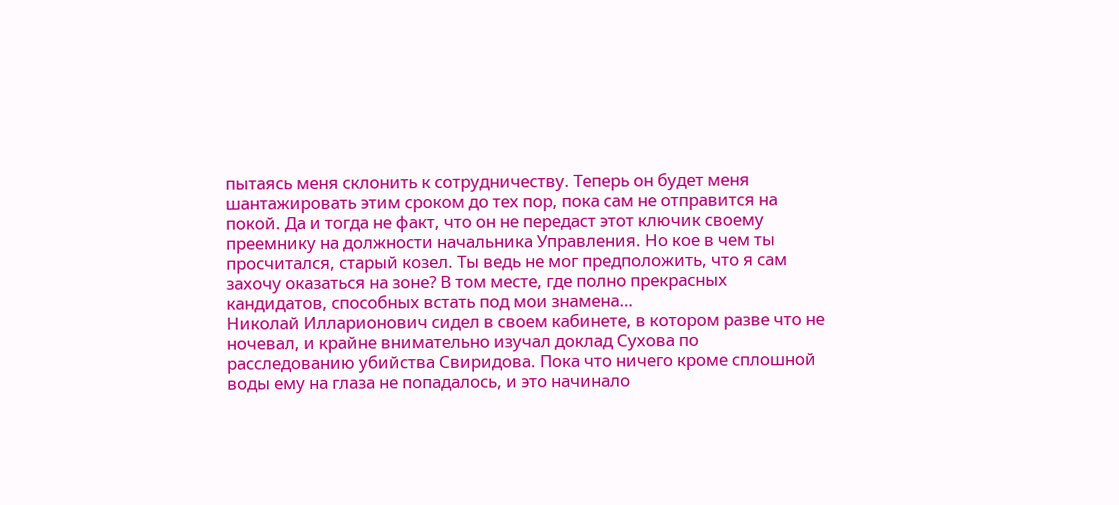пытаясь меня склонить к сотрудничеству. Теперь он будет меня шантажировать этим сроком до тех пор, пока сам не отправится на покой. Да и тогда не факт, что он не передаст этот ключик своему преемнику на должности начальника Управления. Но кое в чем ты просчитался, старый козел. Ты ведь не мог предположить, что я сам захочу оказаться на зоне? В том месте, где полно прекрасных кандидатов, способных встать под мои знамена…
Николай Илларионович сидел в своем кабинете, в котором разве что не ночевал, и крайне внимательно изучал доклад Сухова по расследованию убийства Свиридова. Пока что ничего кроме сплошной воды ему на глаза не попадалось, и это начинало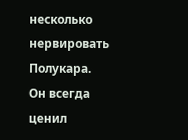несколько нервировать Полукара. Он всегда ценил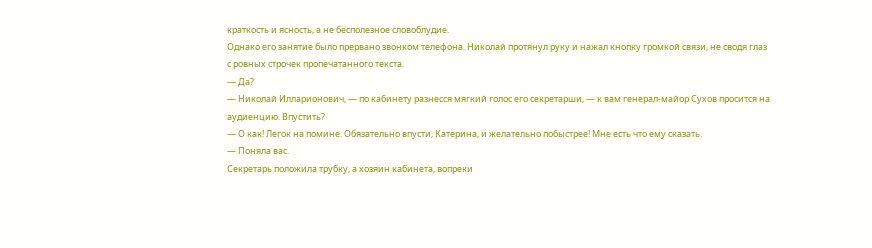краткость и ясность, а не бесполезное словоблудие.
Однако его занятие было прервано звонком телефона. Николай протянул руку и нажал кнопку громкой связи, не сводя глаз с ровных строчек пропечатанного текста.
— Да?
— Николай Илларионович, — по кабинету разнесся мягкий голос его секретарши, — к вам генерал-майор Сухов просится на аудиенцию. Впустить?
— О как! Легок на помине. Обязательно впусти, Катерина, и желательно побыстрее! Мне есть что ему сказать.
— Поняла вас.
Секретарь положила трубку, а хозяин кабинета, вопреки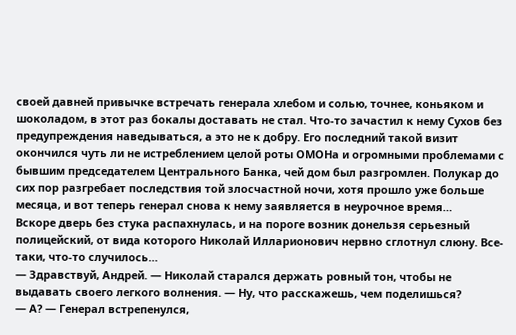своей давней привычке встречать генерала хлебом и солью, точнее, коньяком и шоколадом, в этот раз бокалы доставать не стал. Что-то зачастил к нему Сухов без предупреждения наведываться, а это не к добру. Его последний такой визит окончился чуть ли не истреблением целой роты ОМОНа и огромными проблемами с бывшим председателем Центрального Банка, чей дом был разгромлен. Полукар до сих пор разгребает последствия той злосчастной ночи, хотя прошло уже больше месяца, и вот теперь генерал снова к нему заявляется в неурочное время…
Вскоре дверь без стука распахнулась, и на пороге возник донельзя серьезный полицейский, от вида которого Николай Илларионович нервно сглотнул слюну. Все-таки, что-то случилось…
— Здравствуй, Андрей. — Николай старался держать ровный тон, чтобы не выдавать своего легкого волнения. — Ну, что расскажешь, чем поделишься?
— А? — Генерал встрепенулся,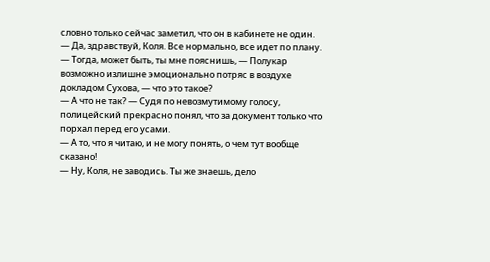словно только сейчас заметил, что он в кабинете не один. — Да, здравствуй, Коля. Все нормально, все идет по плану.
— Тогда, может быть, ты мне пояснишь, — Полукар возможно излишне эмоционально потряс в воздухе докладом Сухова, — что это такое?
— А что не так? — Судя по невозмутимому голосу, полицейский прекрасно понял, что за документ только что порхал перед его усами.
— А то, что я читаю, и не могу понять, о чем тут вообще сказано!
— Ну, Коля, не заводись. Ты же знаешь, дело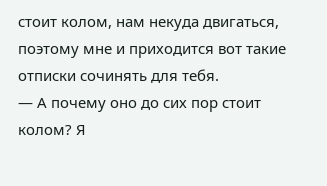стоит колом, нам некуда двигаться, поэтому мне и приходится вот такие отписки сочинять для тебя.
— А почему оно до сих пор стоит колом? Я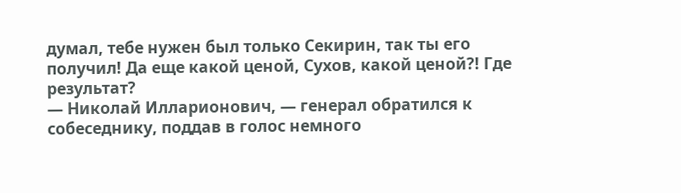думал, тебе нужен был только Секирин, так ты его получил! Да еще какой ценой, Сухов, какой ценой?! Где результат?
— Николай Илларионович, — генерал обратился к собеседнику, поддав в голос немного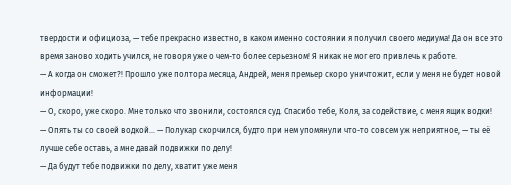твердости и официоза, — тебе прекрасно известно, в каком именно состоянии я получил своего медиума! Да он все это время заново ходить учился, не говоря уже о чем-то более серьезном! Я никак не мог его привлечь к работе.
— А когда он сможет?! Прошло уже полтора месяца, Андрей, меня премьер скоро уничтожит, если у меня не будет новой информации!
— О, скоро, уже скоро. Мне только что звонили, состоялся суд. Спасибо тебе, Коля, за содействие, с меня ящик водки!
— Опять ты со своей водкой… — Полукар скорчился, будто при нем упомянули что-то совсем уж неприятное, — ты её лучше себе оставь, а мне давай подвижки по делу!
— Да будут тебе подвижки по делу, хватит уже меня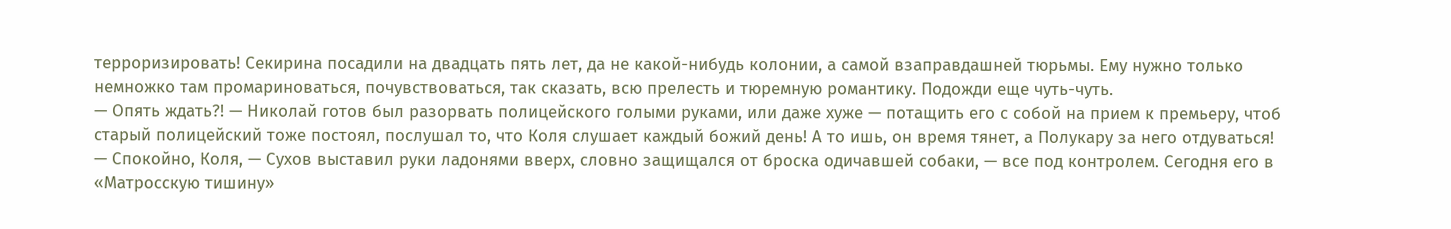терроризировать! Секирина посадили на двадцать пять лет, да не какой-нибудь колонии, а самой взаправдашней тюрьмы. Ему нужно только немножко там промариноваться, почувствоваться, так сказать, всю прелесть и тюремную романтику. Подожди еще чуть-чуть.
— Опять ждать?! — Николай готов был разорвать полицейского голыми руками, или даже хуже — потащить его с собой на прием к премьеру, чтоб старый полицейский тоже постоял, послушал то, что Коля слушает каждый божий день! А то ишь, он время тянет, а Полукару за него отдуваться!
— Спокойно, Коля, — Сухов выставил руки ладонями вверх, словно защищался от броска одичавшей собаки, — все под контролем. Сегодня его в «Матросскую тишину»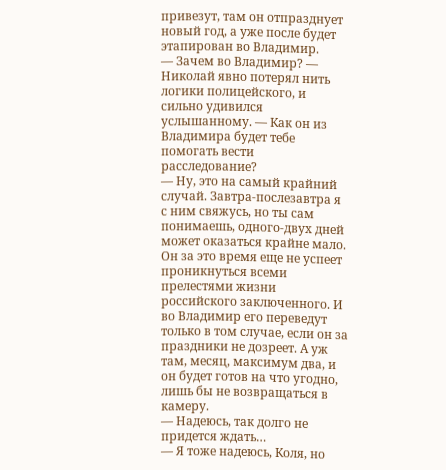привезут, там он отпразднует новый год, а уже после будет этапирован во Владимир.
— Зачем во Владимир? — Николай явно потерял нить логики полицейского, и сильно удивился услышанному. — Как он из Владимира будет тебе помогать вести расследование?
— Ну, это на самый крайний случай. Завтра-послезавтра я с ним свяжусь, но ты сам понимаешь, одного-двух дней может оказаться крайне мало. Он за это время еще не успеет проникнуться всеми прелестями жизни российского заключенного. И во Владимир его переведут только в том случае, если он за праздники не дозреет. А уж там, месяц, максимум два, и он будет готов на что угодно, лишь бы не возвращаться в камеру.
— Надеюсь, так долго не придется ждать…
— Я тоже надеюсь, Коля, но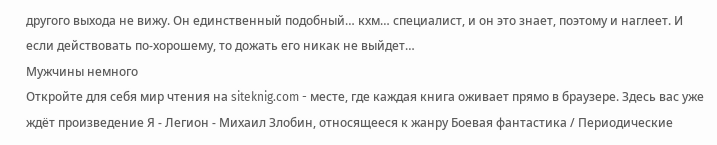другого выхода не вижу. Он единственный подобный… кхм… специалист, и он это знает, поэтому и наглеет. И если действовать по-хорошему, то дожать его никак не выйдет…
Мужчины немного
Откройте для себя мир чтения на siteknig.com - месте, где каждая книга оживает прямо в браузере. Здесь вас уже ждёт произведение Я - Легион - Михаил Злобин, относящееся к жанру Боевая фантастика / Периодические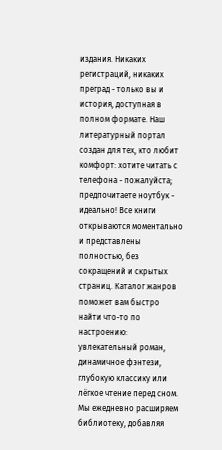издания. Никаких регистраций, никаких преград - только вы и история, доступная в полном формате. Наш литературный портал создан для тех, кто любит комфорт: хотите читать с телефона - пожалуйста; предпочитаете ноутбук - идеально! Все книги открываются моментально и представлены полностью, без сокращений и скрытых страниц. Каталог жанров поможет вам быстро найти что-то по настроению: увлекательный роман, динамичное фэнтези, глубокую классику или лёгкое чтение перед сном. Мы ежедневно расширяем библиотеку, добавляя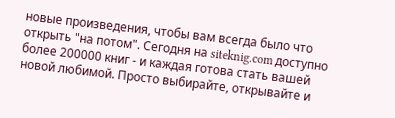новые произведения, чтобы вам всегда было что открыть "на потом". Сегодня на siteknig.com доступно более 200000 книг - и каждая готова стать вашей новой любимой. Просто выбирайте, открывайте и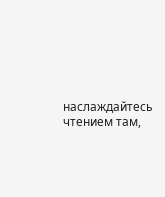наслаждайтесь чтением там,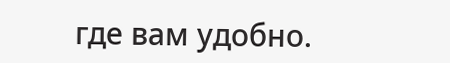где вам удобно.